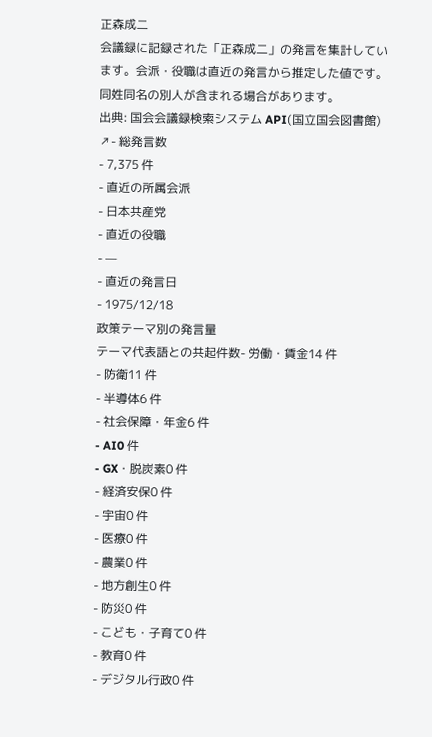正森成二
会議録に記録された「正森成二」の発言を集計しています。会派・役職は直近の発言から推定した値です。同姓同名の別人が含まれる場合があります。
出典: 国会会議録検索システム API(国立国会図書館) ↗- 総発言数
- 7,375 件
- 直近の所属会派
- 日本共産党
- 直近の役職
- —
- 直近の発言日
- 1975/12/18
政策テーマ別の発言量
テーマ代表語との共起件数- 労働・賃金14 件
- 防衛11 件
- 半導体6 件
- 社会保障・年金6 件
- AI0 件
- GX・脱炭素0 件
- 経済安保0 件
- 宇宙0 件
- 医療0 件
- 農業0 件
- 地方創生0 件
- 防災0 件
- こども・子育て0 件
- 教育0 件
- デジタル行政0 件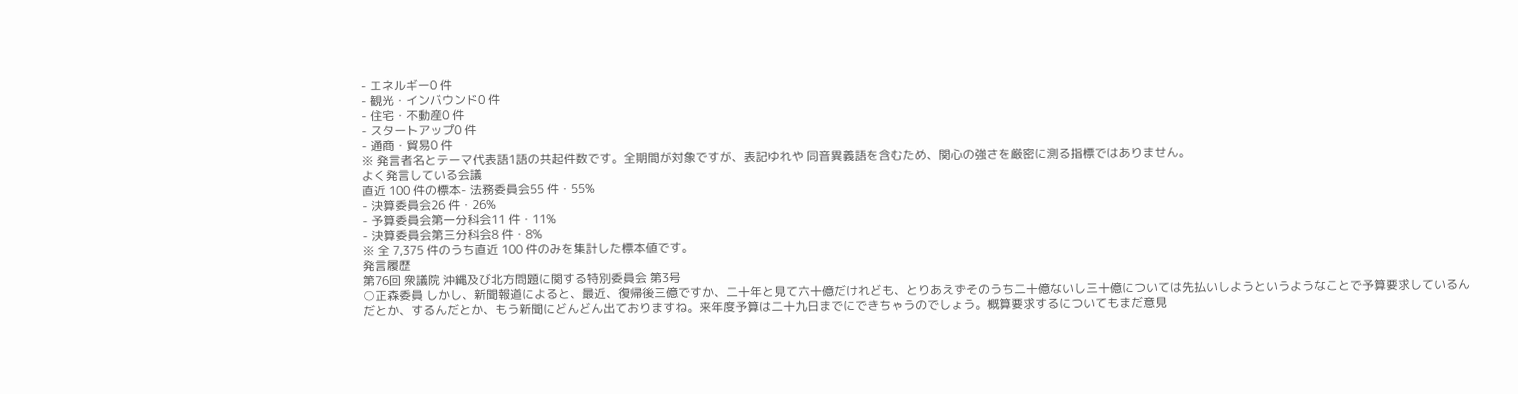- エネルギー0 件
- 観光・インバウンド0 件
- 住宅・不動産0 件
- スタートアップ0 件
- 通商・貿易0 件
※ 発言者名とテーマ代表語1語の共起件数です。全期間が対象ですが、表記ゆれや 同音異義語を含むため、関心の強さを厳密に測る指標ではありません。
よく発言している会議
直近 100 件の標本- 法務委員会55 件・55%
- 決算委員会26 件・26%
- 予算委員会第一分科会11 件・11%
- 決算委員会第三分科会8 件・8%
※ 全 7,375 件のうち直近 100 件のみを集計した標本値です。
発言履歴
第76回 衆議院 沖縄及び北方問題に関する特別委員会 第3号
○正森委員 しかし、新聞報道によると、最近、復帰後三億ですか、二十年と見て六十億だけれども、とりあえずそのうち二十億ないし三十億については先払いしようというようなことで予算要求しているんだとか、するんだとか、もう新聞にどんどん出ておりますね。来年度予算は二十九日までにできちゃうのでしょう。概算要求するについてもまだ意見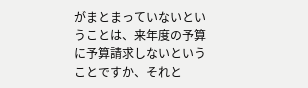がまとまっていないということは、来年度の予算に予算請求しないということですか、それと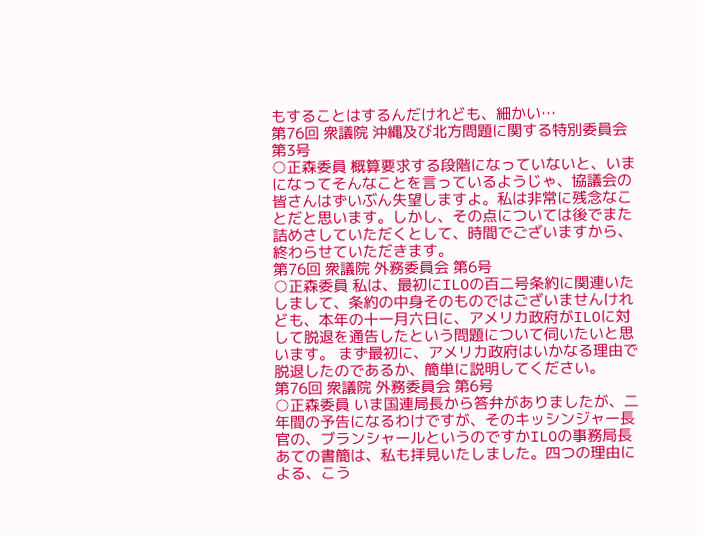もすることはするんだけれども、細かい…
第76回 衆議院 沖縄及び北方問題に関する特別委員会 第3号
○正森委員 概算要求する段階になっていないと、いまになってそんなことを言っているようじゃ、協議会の皆さんはずいぶん失望しますよ。私は非常に残念なことだと思います。しかし、その点については後でまた詰めさしていただくとして、時間でございますから、終わらせていただきます。
第76回 衆議院 外務委員会 第6号
○正森委員 私は、最初にILOの百二号条約に関連いたしまして、条約の中身そのものではございませんけれども、本年の十一月六日に、アメリカ政府がILOに対して脱退を通告したという問題について伺いたいと思います。 まず最初に、アメリカ政府はいかなる理由で脱退したのであるか、簡単に説明してください。
第76回 衆議院 外務委員会 第6号
○正森委員 いま国連局長から答弁がありましたが、二年間の予告になるわけですが、そのキッシンジャー長官の、ブランシャールというのですかILOの事務局長あての書簡は、私も拝見いたしました。四つの理由による、こう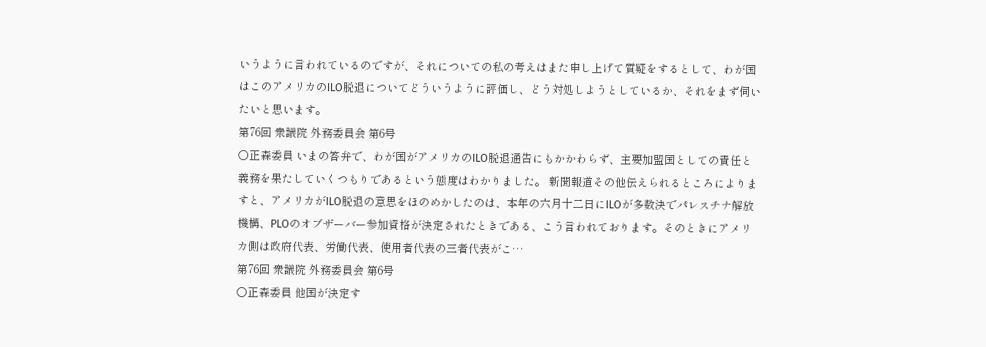いうように言われているのですが、それについての私の考えはまた申し上げて質疑をするとして、わが国はこのアメリカのILO脱退についてどういうように評価し、どう対処しようとしているか、それをまず伺いたいと思います。
第76回 衆議院 外務委員会 第6号
○正森委員 いまの答弁で、わが国がアメリカのILO脱退通告にもかかわらず、主要加盟国としての責任と義務を果たしていくつもりであるという態度はわかりました。 新聞報道その他伝えられるところによりますと、アメリカがILO脱退の意思をほのめかしたのは、本年の六月十二日にILOが多数決でパレスチナ解放機構、PLOのオブザーバー参加資格が決定されたときである、こう言われております。そのときにアメリカ側は政府代表、労働代表、使用者代表の三者代表がこ…
第76回 衆議院 外務委員会 第6号
○正森委員 他国が決定す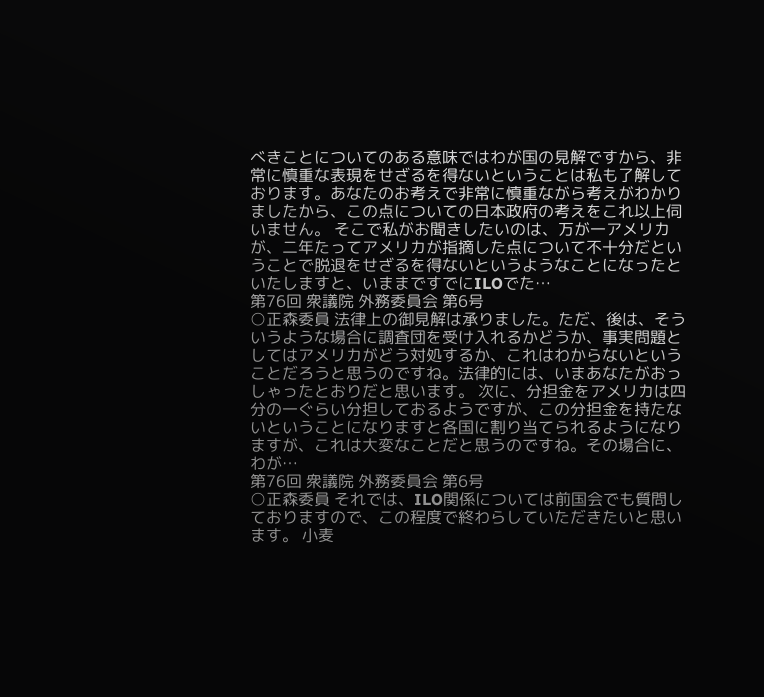べきことについてのある意味ではわが国の見解ですから、非常に慎重な表現をせざるを得ないということは私も了解しております。あなたのお考えで非常に慎重ながら考えがわかりましたから、この点についての日本政府の考えをこれ以上伺いません。 そこで私がお聞きしたいのは、万が一アメリカが、二年たってアメリカが指摘した点について不十分だということで脱退をせざるを得ないというようなことになったといたしますと、いままですでにILOでた…
第76回 衆議院 外務委員会 第6号
○正森委員 法律上の御見解は承りました。ただ、後は、そういうような場合に調査団を受け入れるかどうか、事実問題としてはアメリカがどう対処するか、これはわからないということだろうと思うのですね。法律的には、いまあなたがおっしゃったとおりだと思います。 次に、分担金をアメリカは四分の一ぐらい分担しておるようですが、この分担金を持たないということになりますと各国に割り当てられるようになりますが、これは大変なことだと思うのですね。その場合に、わが…
第76回 衆議院 外務委員会 第6号
○正森委員 それでは、ILO関係については前国会でも質問しておりますので、この程度で終わらしていただきたいと思います。 小麦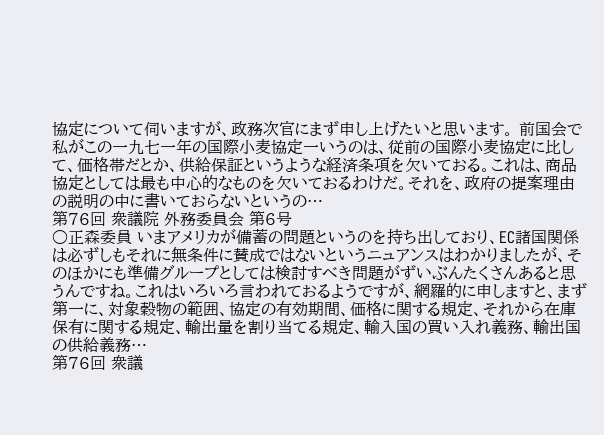協定について伺いますが、政務次官にまず申し上げたいと思います。 前国会で私がこの一九七一年の国際小麦協定一いうのは、従前の国際小麦協定に比して、価格帯だとか、供給保証というような経済条項を欠いておる。これは、商品協定としては最も中心的なものを欠いておるわけだ。それを、政府の提案理由の説明の中に書いておらないというの…
第76回 衆議院 外務委員会 第6号
○正森委員 いまアメリカが備蓄の問題というのを持ち出しており、EC諸国関係は必ずしもそれに無条件に賛成ではないというニュアンスはわかりましたが、そのほかにも準備グループとしては検討すべき問題がずいぶんたくさんあると思うんですね。これはいろいろ言われておるようですが、網羅的に申しますと、まず第一に、対象穀物の範囲、協定の有効期間、価格に関する規定、それから在庫保有に関する規定、輸出量を割り当てる規定、輸入国の買い入れ義務、輸出国の供給義務…
第76回 衆議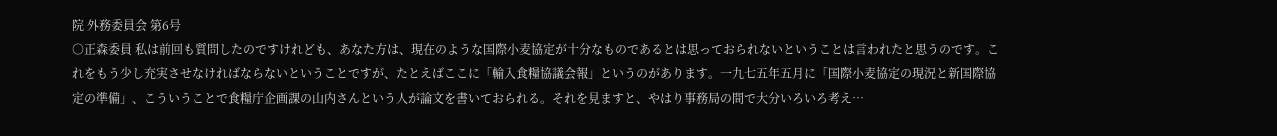院 外務委員会 第6号
○正森委員 私は前回も質問したのですけれども、あなた方は、現在のような国際小麦協定が十分なものであるとは思っておられないということは言われたと思うのです。これをもう少し充実させなければならないということですが、たとえばここに「輸入食糧協議会報」というのがあります。一九七五年五月に「国際小麦協定の現況と新国際協定の準備」、こういうことで食糧庁企画課の山内さんという人が論文を書いておられる。それを見ますと、やはり事務局の間で大分いろいろ考え…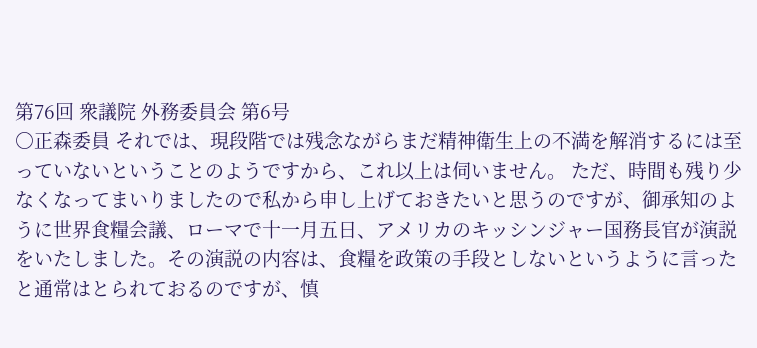第76回 衆議院 外務委員会 第6号
○正森委員 それでは、現段階では残念ながらまだ精神衛生上の不満を解消するには至っていないということのようですから、これ以上は伺いません。 ただ、時間も残り少なくなってまいりましたので私から申し上げておきたいと思うのですが、御承知のように世界食糧会議、ローマで十一月五日、アメリカのキッシンジャー国務長官が演説をいたしました。その演説の内容は、食糧を政策の手段としないというように言ったと通常はとられておるのですが、慎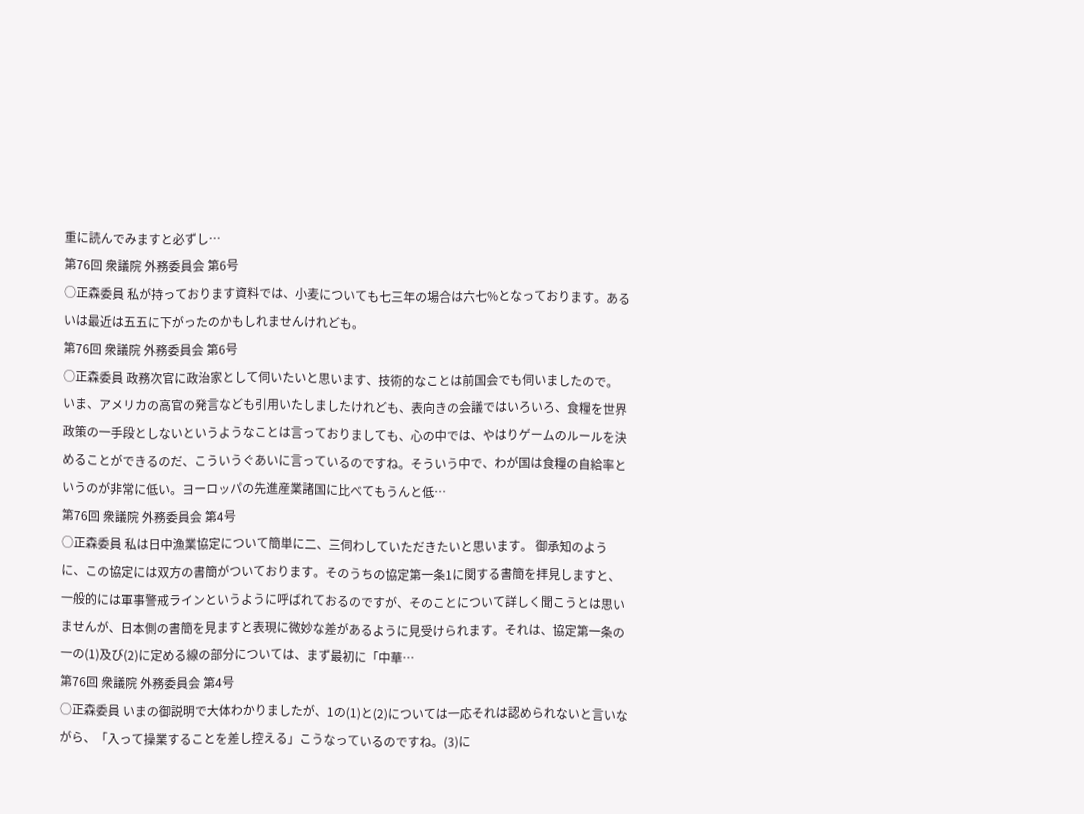重に読んでみますと必ずし…
第76回 衆議院 外務委員会 第6号
○正森委員 私が持っております資料では、小麦についても七三年の場合は六七%となっております。あるいは最近は五五に下がったのかもしれませんけれども。
第76回 衆議院 外務委員会 第6号
○正森委員 政務次官に政治家として伺いたいと思います、技術的なことは前国会でも伺いましたので。 いま、アメリカの高官の発言なども引用いたしましたけれども、表向きの会議ではいろいろ、食糧を世界政策の一手段としないというようなことは言っておりましても、心の中では、やはりゲームのルールを決めることができるのだ、こういうぐあいに言っているのですね。そういう中で、わが国は食糧の自給率というのが非常に低い。ヨーロッパの先進産業諸国に比べてもうんと低…
第76回 衆議院 外務委員会 第4号
○正森委員 私は日中漁業協定について簡単に二、三伺わしていただきたいと思います。 御承知のように、この協定には双方の書簡がついております。そのうちの協定第一条1に関する書簡を拝見しますと、一般的には軍事警戒ラインというように呼ばれておるのですが、そのことについて詳しく聞こうとは思いませんが、日本側の書簡を見ますと表現に微妙な差があるように見受けられます。それは、協定第一条の一の(1)及び(2)に定める線の部分については、まず最初に「中華…
第76回 衆議院 外務委員会 第4号
○正森委員 いまの御説明で大体わかりましたが、1の(1)と(2)については一応それは認められないと言いながら、「入って操業することを差し控える」こうなっているのですね。(3)に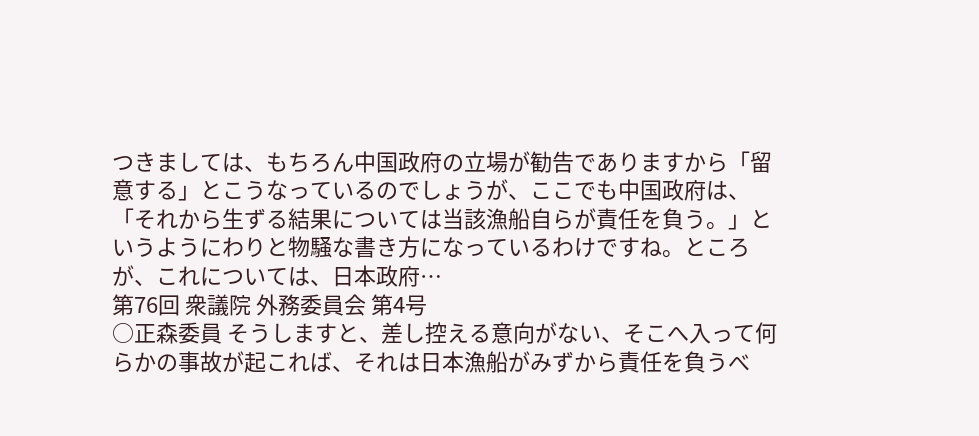つきましては、もちろん中国政府の立場が勧告でありますから「留意する」とこうなっているのでしょうが、ここでも中国政府は、「それから生ずる結果については当該漁船自らが責任を負う。」というようにわりと物騒な書き方になっているわけですね。ところが、これについては、日本政府…
第76回 衆議院 外務委員会 第4号
○正森委員 そうしますと、差し控える意向がない、そこへ入って何らかの事故が起これば、それは日本漁船がみずから責任を負うべ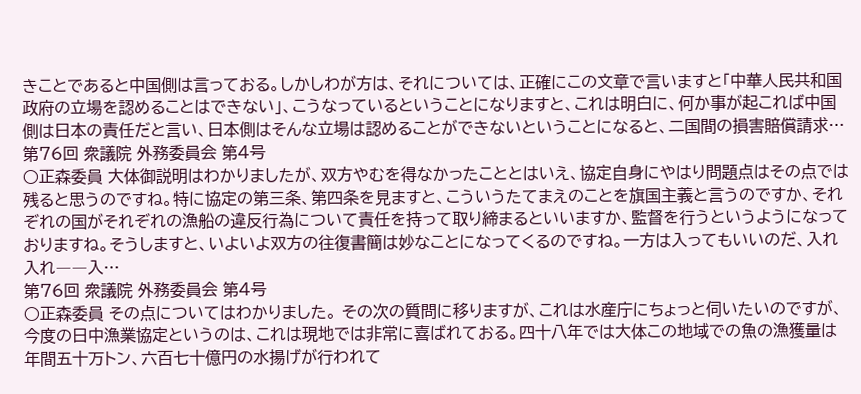きことであると中国側は言っておる。しかしわが方は、それについては、正確にこの文章で言いますと「中華人民共和国政府の立場を認めることはできない」、こうなっているということになりますと、これは明白に、何か事が起これば中国側は日本の責任だと言い、日本側はそんな立場は認めることができないということになると、二国間の損害賠償請求…
第76回 衆議院 外務委員会 第4号
○正森委員 大体御説明はわかりましたが、双方やむを得なかったこととはいえ、協定自身にやはり問題点はその点では残ると思うのですね。特に協定の第三条、第四条を見ますと、こういうたてまえのことを旗国主義と言うのですか、それぞれの国がそれぞれの漁船の違反行為について責任を持って取り締まるといいますか、監督を行うというようになっておりますね。そうしますと、いよいよ双方の往復書簡は妙なことになってくるのですね。一方は入ってもいいのだ、入れ入れ――入…
第76回 衆議院 外務委員会 第4号
○正森委員 その点についてはわかりました。 その次の質問に移りますが、これは水産庁にちょっと伺いたいのですが、今度の日中漁業協定というのは、これは現地では非常に喜ばれておる。四十八年では大体この地域での魚の漁獲量は年間五十万トン、六百七十億円の水揚げが行われて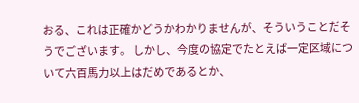おる、これは正確かどうかわかりませんが、そういうことだそうでございます。 しかし、今度の協定でたとえば一定区域について六百馬力以上はだめであるとか、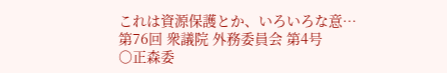これは資源保護とか、いろいろな意…
第76回 衆議院 外務委員会 第4号
○正森委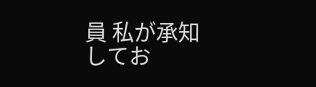員 私が承知してお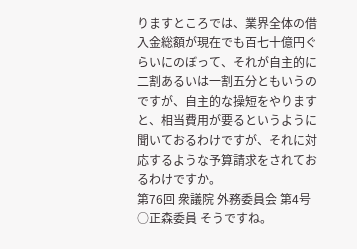りますところでは、業界全体の借入金総額が現在でも百七十億円ぐらいにのぼって、それが自主的に二割あるいは一割五分ともいうのですが、自主的な操短をやりますと、相当費用が要るというように聞いておるわけですが、それに対応するような予算請求をされておるわけですか。
第76回 衆議院 外務委員会 第4号
○正森委員 そうですね。